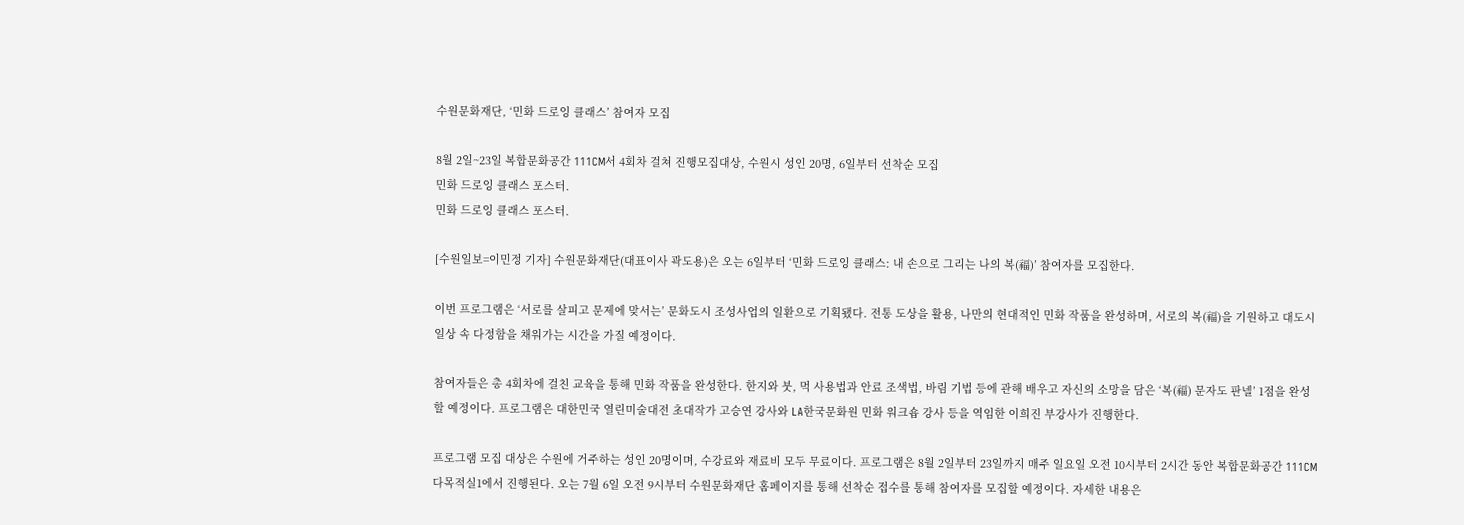수원문화재단, ‘민화 드로잉 클래스’ 참여자 모집

8월 2일~23일 복합문화공간 111CM서 4회차 걸쳐 진행모집대상, 수원시 성인 20명, 6일부터 선착순 모집
민화 드로잉 클래스 포스터.
민화 드로잉 클래스 포스터.

[수원일보=이민정 기자] 수원문화재단(대표이사 곽도용)은 오는 6일부터 ‘민화 드로잉 클래스: 내 손으로 그리는 나의 복(福)’ 참여자를 모집한다.

이번 프로그램은 ‘서로를 살피고 문제에 맞서는’ 문화도시 조성사업의 일환으로 기획됐다. 전통 도상을 활용, 나만의 현대적인 민화 작품을 완성하며, 서로의 복(福)을 기원하고 대도시 일상 속 다정함을 채워가는 시간을 가질 예정이다.

참여자들은 총 4회차에 걸친 교육을 통해 민화 작품을 완성한다. 한지와 붓, 먹 사용법과 안료 조색법, 바림 기법 등에 관해 배우고 자신의 소망을 담은 ‘복(福) 문자도 판넬’ 1점을 완성할 예정이다. 프로그램은 대한민국 열린미술대전 초대작가 고승연 강사와 LA한국문화원 민화 워크숍 강사 등을 역임한 이희진 부강사가 진행한다.

프로그램 모집 대상은 수원에 거주하는 성인 20명이며, 수강료와 재료비 모두 무료이다. 프로그램은 8월 2일부터 23일까지 매주 일요일 오전 10시부터 2시간 동안 복합문화공간 111CM 다목적실1에서 진행된다. 오는 7월 6일 오전 9시부터 수원문화재단 홈페이지를 통해 선착순 접수를 통해 참여자를 모집할 예정이다. 자세한 내용은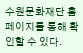수원문화재단 홈페이지를 통해 확인할 수 있다.